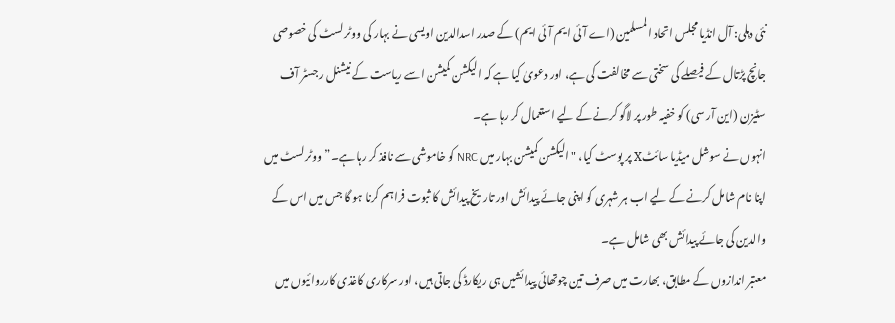نئی دہلی: آل انڈیا مجلس اتحاد المسلمین (اے آئی ایم آئی ایم) کے صدر اسدالدین اویسی نے بہار کی ووٹر لسٹ کی خصوصی جانچ پڑتال کے فیصلے کی سختی سے مخالفت کی ہے، اور دعویٰ کیا ہے کہ الیکشن کمیشن اسے ریاست کے نیشنل رجسٹر آف سٹیزن (این آر سی) کو خفیہ طور پر لاگو کرنے کے لیے استعمال کر رہا ہے۔
انہوں نے سوشل میڈیا سائٹX پر پوسٹ کیا، "الیکشن کمیشن بہار میں NRC کو خاموشی سے نافذ کر رہا ہے۔” ووٹر لسٹ میں اپنا نام شامل کرنے کے لیے اب ہر شہری کو اپنی جائے پیدائش اور تاریخ پیدائش کا ثبوت فراہم کرنا ہو گا جس میں اس کے والدین کی جائے پیدائش بھی شامل ہے۔
معتبر اندازوں کے مطابق، بھارت میں صرف تین چوتھائی پیدائشیں ہی ریکارڈ کی جاتی ہیں، اور سرکاری کاغذی کارروائیوں میں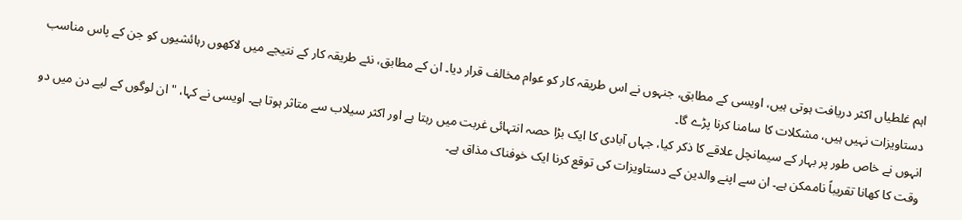اہم غلطیاں اکثر دریافت ہوتی ہیں، اویسی کے مطابق، جنہوں نے اس طریقہ کار کو عوام مخالف قرار دیا۔ ان کے مطابق، نئے طریقہ کار کے نتیجے میں لاکھوں رہائشیوں کو جن کے پاس مناسب دستاویزات نہیں ہیں، مشکلات کا سامنا کرنا پڑے گا۔
انہوں نے خاص طور پر بہار کے سیمانچل علاقے کا ذکر کیا، جہاں آبادی کا ایک بڑا حصہ انتہائی غربت میں رہتا ہے اور اکثر سیلاب سے متاثر ہوتا ہے۔ اویسی نے کہا، "ان لوگوں کے لیے دن میں دو وقت کا کھانا تقریباً ناممکن ہے۔ ان سے اپنے والدین کے دستاویزات کی توقع کرنا ایک خوفناک مذاق ہے۔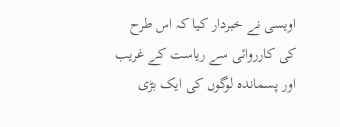اویسی نے خبردار کیا کہ اس طرح کی کارروائی سے ریاست کے غریب اور پسماندہ لوگوں کی ایک بڑی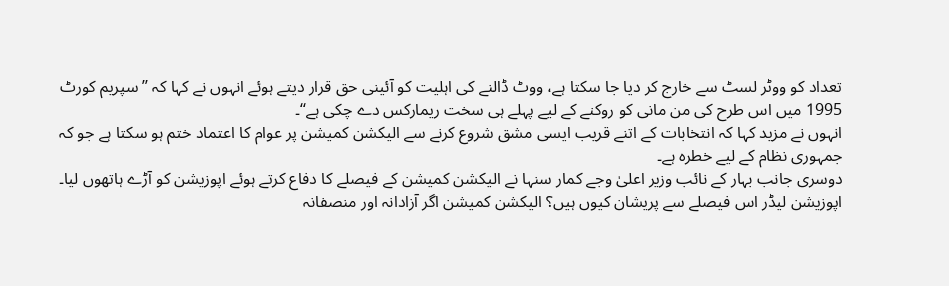تعداد کو ووٹر لسٹ سے خارج کر دیا جا سکتا ہے، ووٹ ڈالنے کی اہلیت کو آئینی حق قرار دیتے ہوئے انہوں نے کہا کہ ’’سپریم کورٹ 1995 میں اس طرح کی من مانی کو روکنے کے لیے پہلے ہی سخت ریمارکس دے چکی ہے‘‘۔
انہوں نے مزید کہا کہ انتخابات کے اتنے قریب ایسی مشق شروع کرنے سے الیکشن کمیشن پر عوام کا اعتماد ختم ہو سکتا ہے جو کہ جمہوری نظام کے لیے خطرہ ہے۔
دوسری جانب بہار کے نائب وزیر اعلیٰ وجے کمار سنہا نے الیکشن کمیشن کے فیصلے کا دفاع کرتے ہوئے اپوزیشن کو آڑے ہاتھوں لیا۔ اپوزیشن لیڈر اس فیصلے سے پریشان کیوں ہیں؟ الیکشن کمیشن اگر آزادانہ اور منصفانہ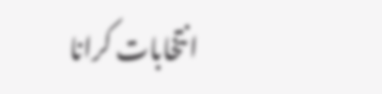انتخابات کرانا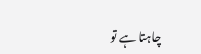چاہتا ہے تو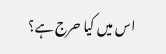اس میں کیا حرج ہے؟